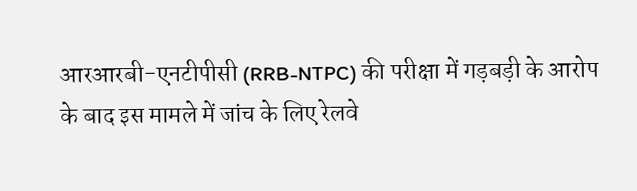आरआरबी-एनटीपीसी (RRB-NTPC) की परीक्षा में गड़बड़ी के आरोप के बाद इस मामले में जांच के लिए रेलवे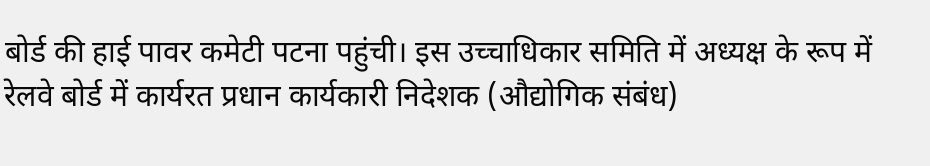बोर्ड की हाई पावर कमेटी पटना पहुंची। इस उच्चाधिकार समिति में अध्यक्ष के रूप में रेलवे बोर्ड में कार्यरत प्रधान कार्यकारी निदेशक (औद्योगिक संबंध)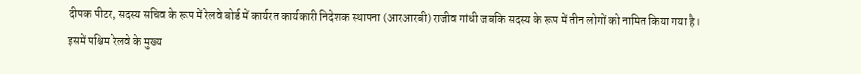दीपक पीटर, सदस्य सचिव के रूप में रेलवे बोर्ड में कार्यरत कार्यकारी निदेशक स्थापना (आरआरबी) राजीव गांधी जबकि सदस्य के रूप में तीन लोगों को नामित किया गया है।
इसमें पश्चिम रेलवे के मुख्य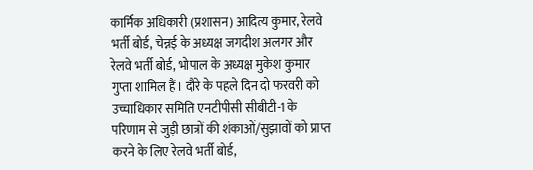कार्मिक अधिकारी (प्रशासन) आदित्य कुमार, रेलवे भर्ती बोर्ड, चेन्नई के अध्यक्ष जगदीश अलगर और रेलवे भर्ती बोर्ड, भोपाल के अध्यक्ष मुकेश कुमार गुप्ता शामिल हैं। दौरे के पहले दिन दो फरवरी को उच्चाधिकार समिति एनटीपीसी सीबीटी-1 के परिणाम से जुड़ी छात्रों की शंकाओं/सुझावों को प्राप्त करने के लिए रेलवे भर्ती बोर्ड,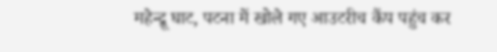महेन्द्रू घाट, पटना में खोले गए आउटरीच कैंप पहुंच कर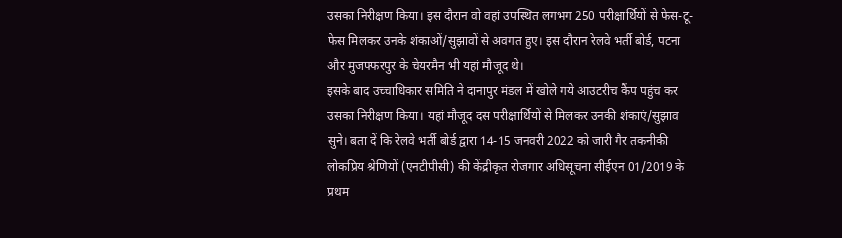उसका निरीक्षण किया। इस दौरान वो वहां उपस्थित लगभग 250 परीक्षार्थियों से फेस-टू-फेस मिलकर उनके शंकाओं/सुझावों से अवगत हुए। इस दौरान रेलवे भर्ती बोर्ड, पटना और मुजफ्फरपुर के चेयरमैन भी यहां मौजूद थे।
इसके बाद उच्चाधिकार समिति ने दानापुर मंडल में खोले गये आउटरीच कैंप पहुंच कर उसका निरीक्षण किया। यहां मौजूद दस परीक्षार्थियों से मिलकर उनकी शंकाएं/सुझाव सुने। बता दें कि रेलवे भर्ती बोर्ड द्वारा 14-15 जनवरी 2022 को जारी गैर तकनीकी लोकप्रिय श्रेणियों (एनटीपीसी) की केंद्रीकृत रोजगार अधिसूचना सीईएन 01/2019 के प्रथम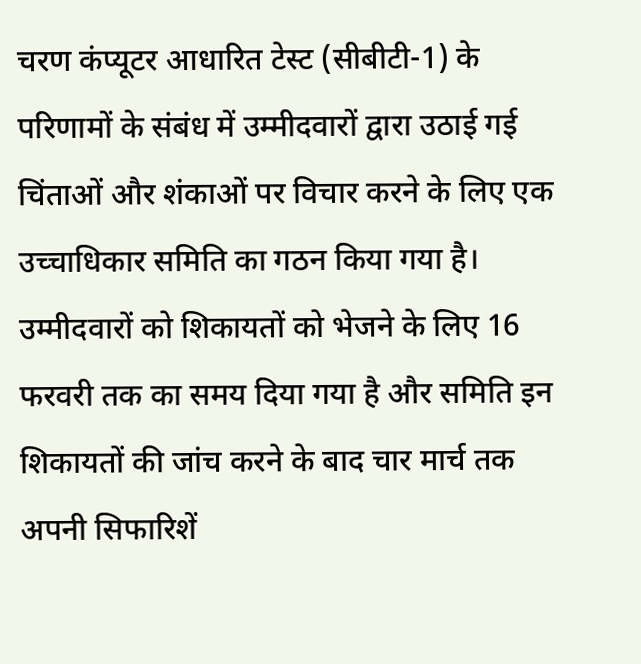चरण कंप्यूटर आधारित टेस्ट (सीबीटी-1) के परिणामों के संबंध में उम्मीदवारों द्वारा उठाई गई चिंताओं और शंकाओं पर विचार करने के लिए एक उच्चाधिकार समिति का गठन किया गया है। उम्मीदवारों को शिकायतों को भेजने के लिए 16 फरवरी तक का समय दिया गया है और समिति इन शिकायतों की जांच करने के बाद चार मार्च तक अपनी सिफारिशें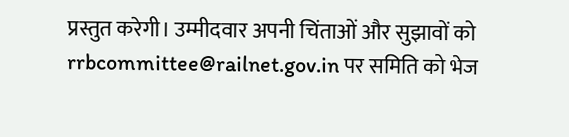प्रस्तुत करेगी। उम्मीदवार अपनी चिंताओं और सुझावों को rrbcommittee@railnet.gov.in पर समिति को भेज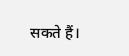सकते हैं।